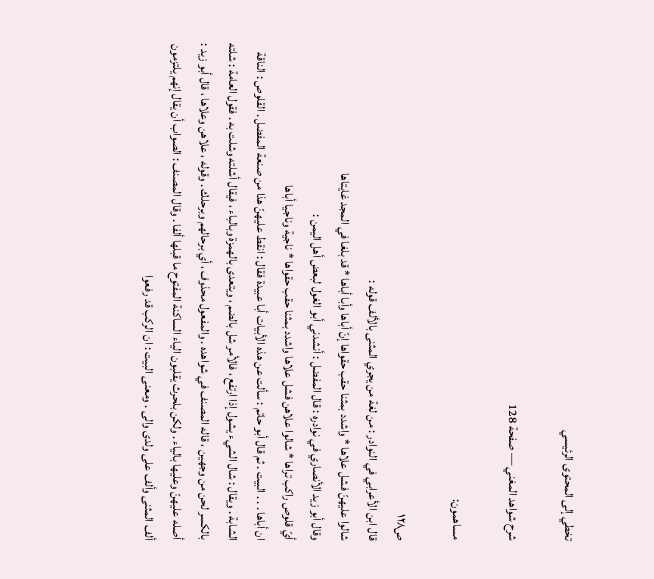تخطي إلى المحتوى الرئيسي

شرح شواهد المغني — صفحة 128

مساهمون:

ص١٢٨
قال ابن الأعرابي في النوادر : من لغة من يجري المثنى بالألف قوله :
شالوا عليهنّ فشل علاها * واشدد بمثنا حقب حقواها إنّ أباها وأبا أباها * قد بلغا في المجد غايتاها
وقال أبو زيد الأنصاري في نوادره : قال المفضل : أنشدني أبو الغول لبعض أهل اليمن :
أيّ قلوص راكب تراها * شالوا علاهن فشل علاها واشدد بمثنا حقب حقواها * ناجية وناجيا أباها
ان أباها . . . البيت . ثم قال أبو حاتم : سألت عن هذه الأبيات أبا عبيدة فقال : انقط عليهنّ هذا من صنعة المفضل . القلوص : الناقة الشابة . ويقال : شال الشيء يشول إذا ارتفع ، فالأمر شل بالضم ، ويتعدى بالهمزة وبالباء ، فيقال أشلته وشلت به . فقول العامة : شلته بالكسر لحن من وجهين ، قاله المصنف في شواهده . والمفعول محذوف ، أي برحالهم وبرحلك . وقوله ، علاهن وعلاها ، قال أبو زيد : أصله عليهنّ وعليها بالياء . ولكن بلحرث يقلبون الياء الساكنة المفتوح ما قبلها ألفا . وقال المصنف : الصواب أن يقال إنهم يلتزمون ألف المثنى وألف على ولدى والى . ومعنى البيت : ان الركب قد رفعوا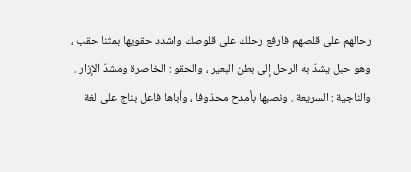رحالهم على قلصهم فارفع رحلك على قلوصك واشدد حقويها بمثنا حقب ، وهو حبل يشدّ به الرحل إلى بطن البعير ، والحقو : الخاصرة ومشدّ الإزار . والناجية : السريعة . ونصبها بأمدح محذوفا ، وأباها فاعل بناج على لغة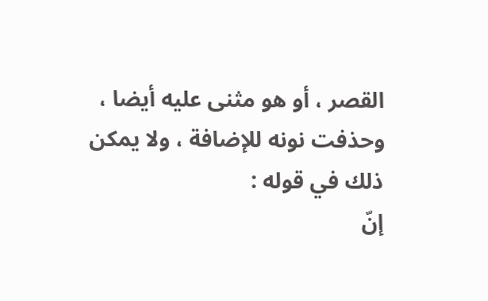القصر ، أو هو مثنى عليه أيضا ، وحذفت نونه للإضافة ، ولا يمكن ذلك في قوله :
إنّ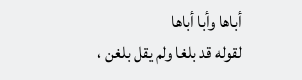أباها وأبا أباها
لقوله قد بلغا ولم يقل بلغن ،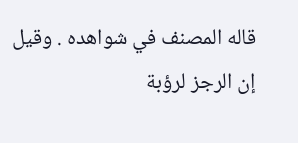قاله المصنف في شواهده . وقيل إن الرجز لرؤبة